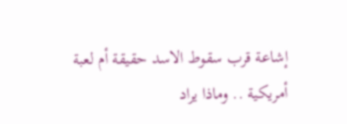إشاعة قرب سقوط الاسد حقيقة أم لعبة أمريكية .. وماذا يراد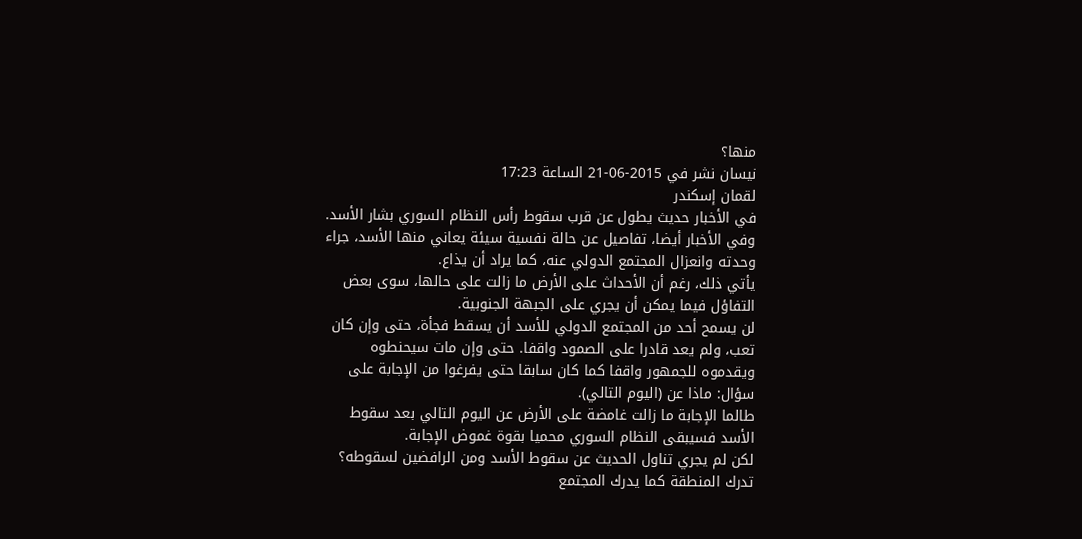منها؟
نيسان نشر في 2015-06-21 الساعة 17:23
لقمان إسكندر
في الأخبار حديث يطول عن قرب سقوط رأس النظام السوري بشار الأسد.
وفي الأخبار أيضا، تفاصيل عن حالة نفسية سيئة يعاني منها الأسد، جراء وحدته وانعزال المجتمع الدولي عنه، كما يراد أن يذاع.
يأتي ذلك، رغم أن الأحداث على الأرض ما زالت على حالها، سوى بعض التفاؤل فيما يمكن أن يجري على الجبهة الجنوبية.
لن يسمح أحد من المجتمع الدولي للأسد أن يسقط فجأة، حتى وإن كان تعب، ولم يعد قادرا على الصمود واقفا. حتى وإن مات سيحنطوه ويقدموه للجمهور واقفا كما كان سابقا حتى يفرغوا من الإجابة على سؤال: ماذا عن (اليوم التالي).
طالما الإجابة ما زالت غامضة على الأرض عن اليوم التالي بعد سقوط الأسد فسيبقى النظام السوري محميا بقوة غموض الإجابة.
لكن لم يجري تناول الحديث عن سقوط الأسد ومن الرافضين لسقوطه؟
تدرك المنطقة كما يدرك المجتمع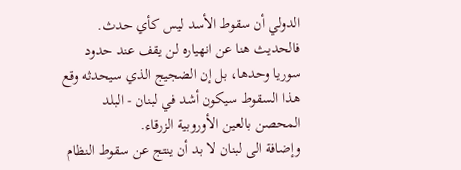الدولي أن سقوط الأسد ليس كأي حدث. فالحديث هنا عن انهياره لن يقف عند حدود سوريا وحدها، بل إن الضجيج الذي سيحدثه وقع هذا السقوط سيكون أشد في لبنان - البلد المحصن بالعين الأوروبية الزرقاء.
وإضافة الى لبنان لا بد أن ينتج عن سقوط النظام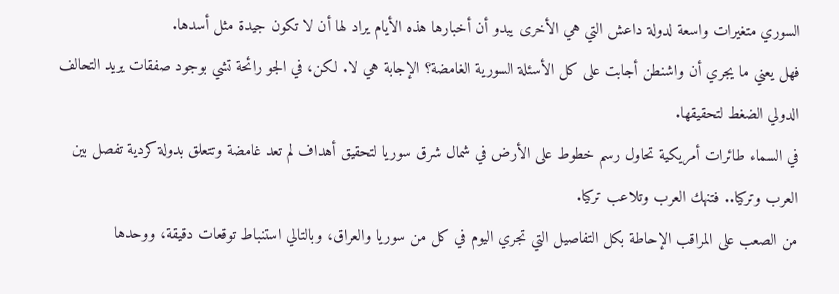السوري متغيرات واسعة لدولة داعش التي هي الأخرى يبدو أن أخبارها هذه الأيام يراد لها أن لا تكون جيدة مثل أسدها.
فهل يعني ما يجري أن واشنطن أجابت على كل الأسئلة السورية الغامضة؟ الإجابة هي لا. لكن، في الجو رائحة تشي بوجود صفقات يريد التحالف الدولي الضغط لتحقيقها.
في السماء طائرات أمريكية تحاول رسم خطوط على الأرض في شمال شرق سوريا لتحقيق أهداف لم تعد غامضة وتتعلق بدولة كردية تفصل بين العرب وتركيا.. فتنهك العرب وتلاعب تركيا.
من الصعب على المراقب الإحاطة بكل التفاصيل التي تجري اليوم في كل من سوريا والعراق، وبالتالي استنباط توقعات دقيقة، ووحدها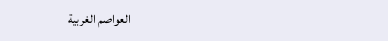العواصم الغربية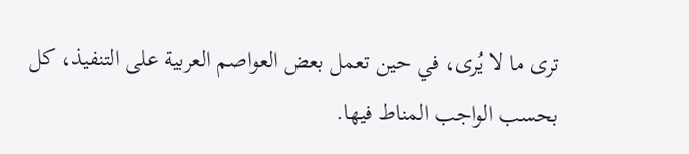ترى ما لا يُرى، في حين تعمل بعض العواصم العربية على التنفيذ، كل بحسب الواجب المناط فيها.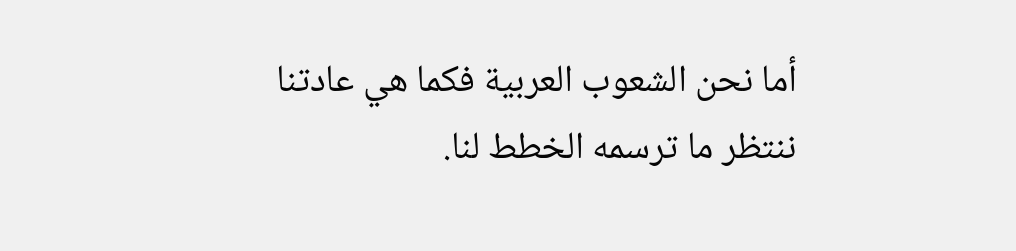أما نحن الشعوب العربية فكما هي عادتنا ننتظر ما ترسمه الخطط لنا.